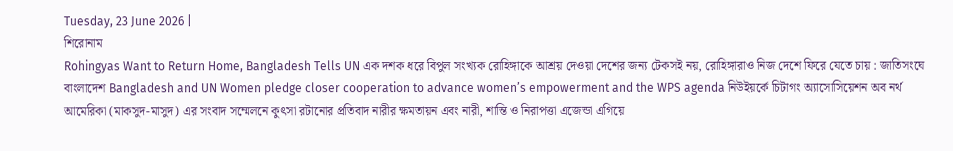Tuesday, 23 June 2026 |
শিরোনাম
Rohingyas Want to Return Home, Bangladesh Tells UN এক দশক ধরে বিপুল সংখ্যক রোহিঙ্গাকে আশ্রয় দেওয়া দেশের জন্য টেকসই নয়, রোহিঙ্গারাও নিজ দেশে ফিরে যেতে চায় : জাতিসংঘে বাংলাদেশ Bangladesh and UN Women pledge closer cooperation to advance women’s empowerment and the WPS agenda নিউইয়র্কে চিটাগং অ্যাসোসিয়েশন অব নর্থ আমেরিকা (মাকসুদ-মাসুদ) এর সংবাদ সম্মেলনে কুৎসা রটানোর প্রতিবাদ নারীর ক্ষমতায়ন এবং নারী, শান্তি ও নিরাপত্তা এজেন্ডা এগিয়ে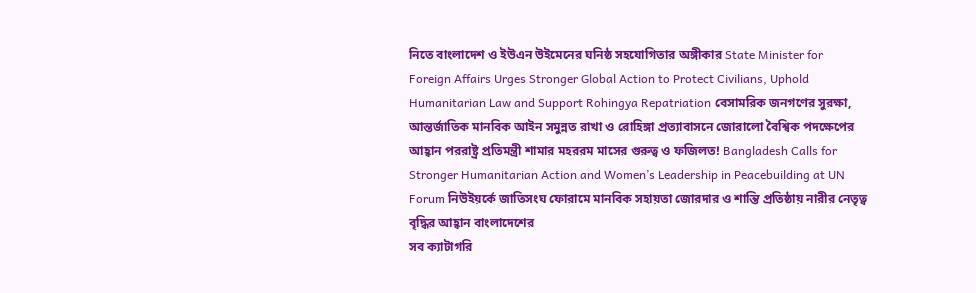নিতে বাংলাদেশ ও ইউএন উইমেনের ঘনিষ্ঠ সহযোগিতার অঙ্গীকার State Minister for Foreign Affairs Urges Stronger Global Action to Protect Civilians, Uphold Humanitarian Law and Support Rohingya Repatriation বেসামরিক জনগণের সুরক্ষা, আন্তর্জাতিক মানবিক আইন সমুন্নত রাখা ও রোহিঙ্গা প্রত্যাবাসনে জোরালো বৈশ্বিক পদক্ষেপের আহ্বান পররাষ্ট্র প্রতিমন্ত্রী শামার মহররম মাসের গুরুত্ব ও ফজিলত! Bangladesh Calls for Stronger Humanitarian Action and Women’s Leadership in Peacebuilding at UN Forum নিউইয়র্কে জাতিসংঘ ফোরামে মানবিক সহায়তা জোরদার ও শান্তি প্রতিষ্ঠায় নারীর নেতৃত্ব বৃদ্ধির আহ্বান বাংলাদেশের
সব ক্যাটাগরি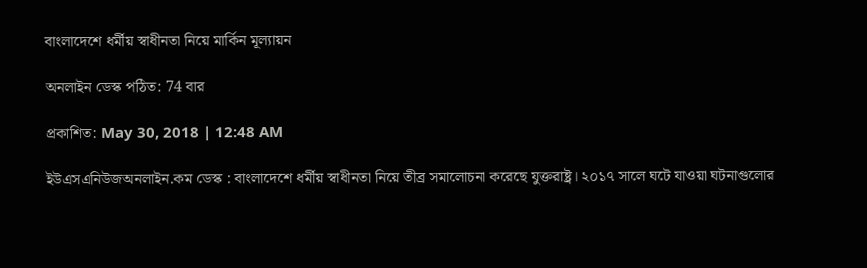বাংলাদেশে ধর্মীয় স্বাধীনতা নিয়ে মার্কিন মূল্যায়ন

অনলাইন ডেস্ক পঠিত: 74 বার

প্রকাশিত: May 30, 2018 | 12:48 AM

ইউএসএনিউজঅনলাইন.কম ডেস্ক : বাংলাদেশে ধর্মীয় স্বাধীনতা নিয়ে তীব্র সমালোচনা করেছে যুক্তরাষ্ট্র। ২০১৭ সালে ঘটে যাওয়া ঘটনাগুলোর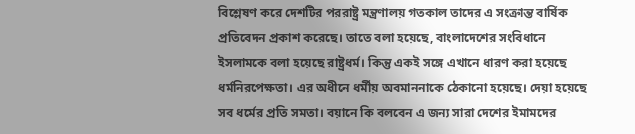বিশ্লেষণ করে দেশটির পররাষ্ট্র মন্ত্রণালয় গতকাল তাদের এ সংক্রান্ত বার্ষিক প্রতিবেদন প্রকাশ করেছে। তাতে বলা হয়েছে, বাংলাদেশের সংবিধানে ইসলামকে বলা হয়েছে রাষ্ট্রধর্ম। কিন্তু একই সঙ্গে এখানে ধারণ করা হয়েছে ধর্মনিরপেক্ষতা। এর অধীনে ধর্মীয় অবমাননাকে ঠেকানো হয়েছে। দেয়া হয়েছে সব ধর্মের প্রতি সমতা। বয়ানে কি বলবেন এ জন্য সারা দেশের ইমামদের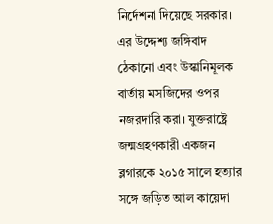নির্দেশনা দিয়েছে সরকার। এর উদ্দেশ্য জঙ্গিবাদ ঠেকানো এবং উস্কানিমূলক বার্তায় মসজিদের ওপর নজরদারি করা। যুক্তরাষ্ট্রে জন্মগ্রহণকারী একজন ব্লগারকে ২০১৫ সালে হত্যার সঙ্গে জড়িত আল কায়েদা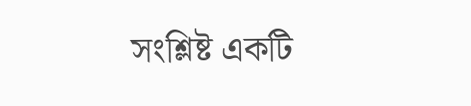সংশ্লিষ্ট একটি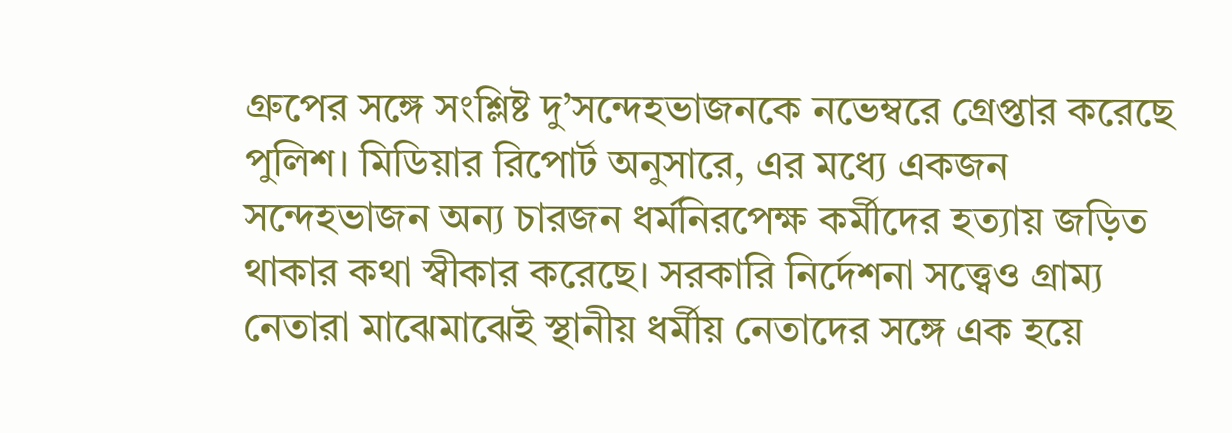গ্রুপের সঙ্গে সংশ্লিষ্ট দু’সন্দেহভাজনকে নভেম্বরে গ্রেপ্তার করেছে পুলিশ। মিডিয়ার রিপোর্ট অনুসারে, এর মধ্যে একজন সন্দেহভাজন অন্য চারজন ধর্মনিরপেক্ষ কর্মীদের হত্যায় জড়িত থাকার কথা স্বীকার করেছে। সরকারি নির্দেশনা সত্ত্বেও গ্রাম্য নেতারা মাঝেমাঝেই স্থানীয় ধর্মীয় নেতাদের সঙ্গে এক হয়ে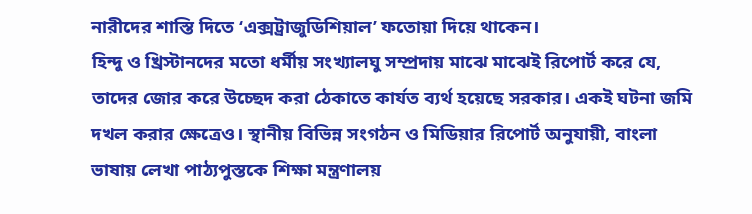নারীদের শাস্তি দিতে ‘এক্সট্রাজুডিশিয়াল’ ফতোয়া দিয়ে থাকেন।
হিন্দু ও খ্রিস্টানদের মতো ধর্মীয় সংখ্যালঘু সম্প্রদায় মাঝে মাঝেই রিপোর্ট করে যে, তাদের জোর করে উচ্ছেদ করা ঠেকাতে কার্যত ব্যর্থ হয়েছে সরকার। একই ঘটনা জমি দখল করার ক্ষেত্রেও। স্থানীয় বিভিন্ন সংগঠন ও মিডিয়ার রিপোর্ট অনুযায়ী, বাংলা ভাষায় লেখা পাঠ্যপুস্তকে শিক্ষা মন্ত্রণালয়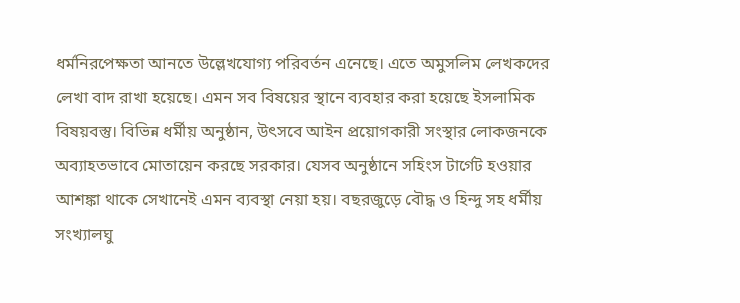ধর্মনিরপেক্ষতা আনতে উল্লেখযোগ্য পরিবর্তন এনেছে। এতে অমুসলিম লেখকদের লেখা বাদ রাখা হয়েছে। এমন সব বিষয়ের স্থানে ব্যবহার করা হয়েছে ইসলামিক বিষয়বস্তু। বিভিন্ন ধর্মীয় অনুষ্ঠান, উৎসবে আইন প্রয়োগকারী সংস্থার লোকজনকে অব্যাহতভাবে মোতায়েন করছে সরকার। যেসব অনুষ্ঠানে সহিংস টার্গেট হওয়ার আশঙ্কা থাকে সেখানেই এমন ব্যবস্থা নেয়া হয়। বছরজুড়ে বৌদ্ধ ও হিন্দু সহ ধর্মীয় সংখ্যালঘু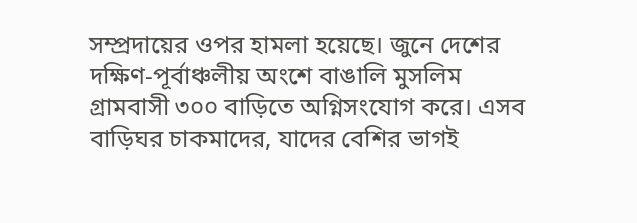সম্প্রদায়ের ওপর হামলা হয়েছে। জুনে দেশের দক্ষিণ-পূর্বাঞ্চলীয় অংশে বাঙালি মুসলিম গ্রামবাসী ৩০০ বাড়িতে অগ্নিসংযোগ করে। এসব বাড়িঘর চাকমাদের, যাদের বেশির ভাগই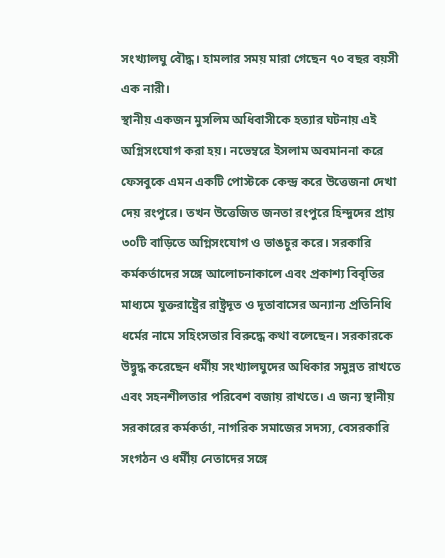সংখ্যালঘু বৌদ্ধ। হামলার সময় মারা গেছেন ৭০ বছর বয়সী এক নারী।
স্থানীয় একজন মুসলিম অধিবাসীকে হত্যার ঘটনায় এই অগ্নিসংযোগ করা হয়। নভেম্বরে ইসলাম অবমাননা করে ফেসবুকে এমন একটি পোস্টকে কেন্দ্র করে উত্তেজনা দেখা দেয় রংপুরে। তখন উত্তেজিত জনতা রংপুরে হিন্দুদের প্রায় ৩০টি বাড়িতে অগ্নিসংযোগ ও ভাঙচুর করে। সরকারি কর্মকর্তাদের সঙ্গে আলোচনাকালে এবং প্রকাশ্য বিবৃতির মাধ্যমে যুক্তরাষ্ট্রের রাষ্ট্রদূত ও দূতাবাসের অন্যান্য প্রতিনিধি ধর্মের নামে সহিংসতার বিরুদ্ধে কথা বলেছেন। সরকারকে উদ্বুদ্ধ করেছেন ধর্মীয় সংখ্যালঘুদের অধিকার সমুন্নত রাখতে এবং সহনশীলতার পরিবেশ বজায় রাখতে। এ জন্য স্থানীয় সরকারের কর্মকর্তা, নাগরিক সমাজের সদস্য, বেসরকারি সংগঠন ও ধর্মীয় নেতাদের সঙ্গে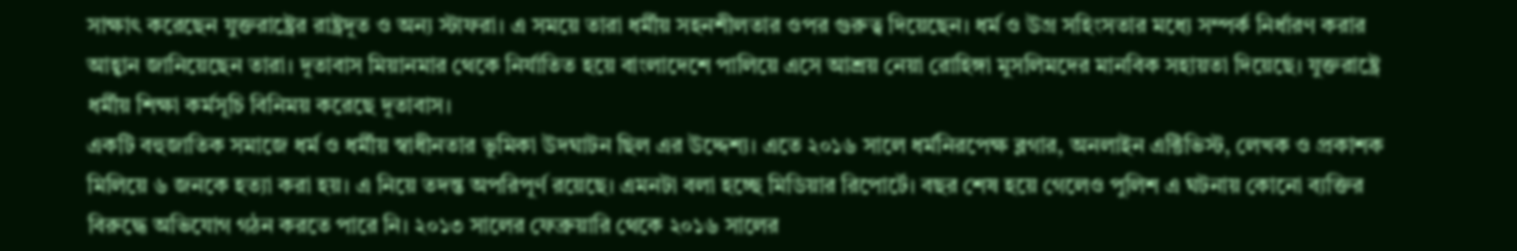সাক্ষাৎ করেছেন যুক্তরাষ্ট্রের রাষ্ট্রদূত ও অন্য স্টাফরা। এ সময়ে তারা ধর্মীয় সহনশীলতার ওপর গুরুত্ব দিয়েছেন। ধর্ম ও উগ্র সহিংসতার মধ্যে সম্পর্ক নির্ধারণ করার আহ্বান জানিয়েছেন তারা। দূতাবাস মিয়ানমার থেকে নির্যাতিত হয়ে বাংলাদেশে পালিয়ে এসে আশ্রয় নেয়া রোহিঙ্গা মুসলিমদের মানবিক সহায়তা দিয়েছে। যুক্তরাষ্ট্রে ধর্মীয় শিক্ষা কর্মসূচি বিনিময় করেছে দূতাবাস।
একটি বহুজাতিক সমাজে ধর্ম ও ধর্মীয় স্বাধীনতার ভূমিকা উদঘাটন ছিল এর উদ্দেশ্য। এতে ২০১৬ সালে ধর্মনিরপেক্ষ ব্লগার, অনলাইন এক্টিভিস্ট, লেখক ও প্রকাশক মিলিয়ে ৬ জনকে হত্যা করা হয়। এ নিয়ে তদন্ত অপরিপূর্ণ রয়েছে। এমনটা বলা হচ্ছে মিডিয়ার রিপোর্টে। বছর শেষ হয়ে গেলেও পুলিশ এ ঘটনায় কোনো ব্যক্তির বিরুদ্ধে অভিযোগ গঠন করতে পারে নি। ২০১৩ সালের ফেব্রুয়ারি থেকে ২০১৬ সালের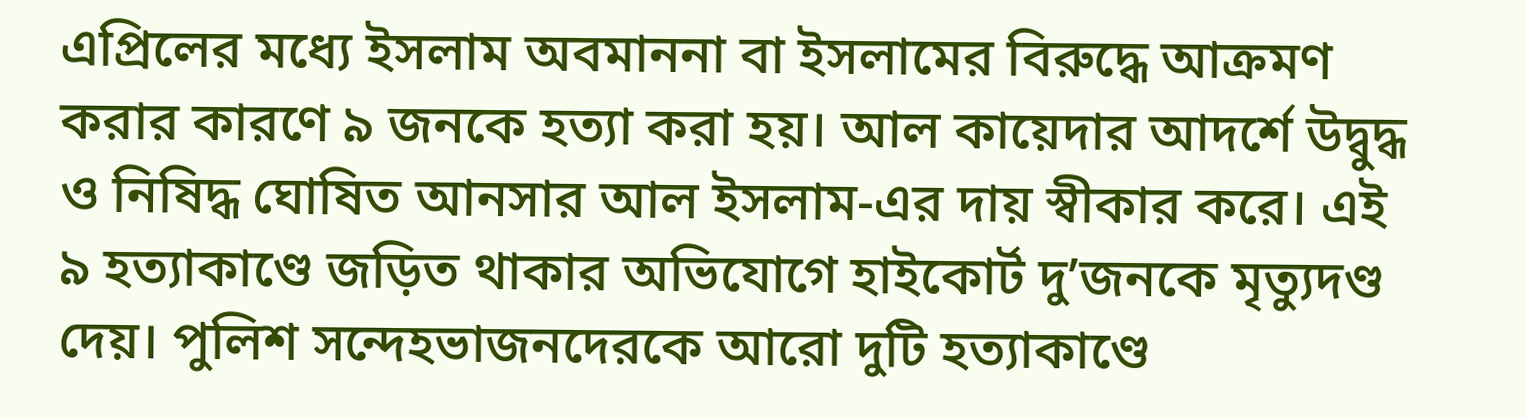এপ্রিলের মধ্যে ইসলাম অবমাননা বা ইসলামের বিরুদ্ধে আক্রমণ করার কারণে ৯ জনকে হত্যা করা হয়। আল কায়েদার আদর্শে উদ্বুদ্ধ ও নিষিদ্ধ ঘোষিত আনসার আল ইসলাম-এর দায় স্বীকার করে। এই ৯ হত্যাকাণ্ডে জড়িত থাকার অভিযোগে হাইকোর্ট দু’জনকে মৃত্যুদণ্ড দেয়। পুলিশ সন্দেহভাজনদেরকে আরো দুটি হত্যাকাণ্ডে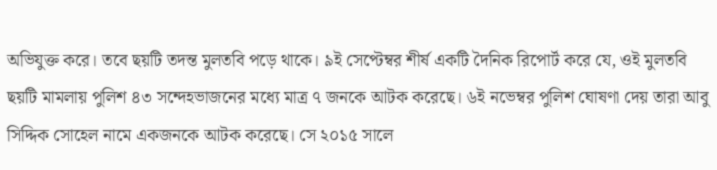অভিযুক্ত করে। তবে ছয়টি তদন্ত মুলতবি পড়ে থাকে। ৯ই সেপ্টেম্বর শীর্ষ একটি দৈনিক রিপোর্ট করে যে, ওই মুলতবি ছয়টি মামলায় পুলিশ ৪৩ সন্দেহভাজনের মধ্যে মাত্র ৭ জনকে আটক করেছে। ৬ই নভেম্বর পুলিশ ঘোষণা দেয় তারা আবু সিদ্দিক সোহেল নামে একজনকে আটক করেছে। সে ২০১৫ সালে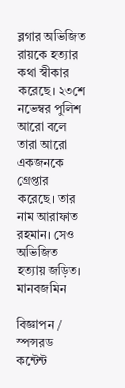ব্লগার অভিজিত রায়কে হত্যার কথা স্বীকার করেছে। ২৩শে নভেম্বর পুলিশ আরো বলে তারা আরো একজনকে গ্রেপ্তার করেছে। তার নাম আরাফাত রহমান। সেও অভিজিত হত্যায় জড়িত। মানবজমিন

বিজ্ঞাপন / স্পন্সরড কন্টেন্ট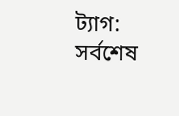ট্যাগ:
সর্বশেষ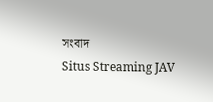সংবাদ
Situs Streaming JAV